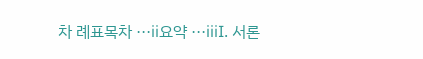차 례표목차 ···ⅱ요약 ···ⅲⅠ. 서론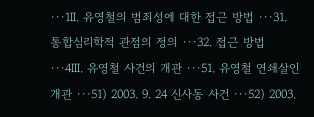···1Ⅱ. 유영철의 범죄성에 대한 접근 방법 ···31. 통합심리학적 관점의 정의 ···32. 접근 방법 ···4Ⅲ. 유영철 사건의 개관 ···51. 유영철 연쇄살인 개관 ···51) 2003. 9. 24 신사동 사건 ···52) 2003.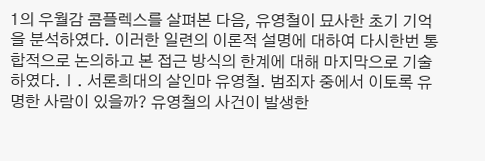1의 우월감 콤플렉스를 살펴본 다음, 유영철이 묘사한 초기 기억을 분석하였다. 이러한 일련의 이론적 설명에 대하여 다시한번 통합적으로 논의하고 본 접근 방식의 한계에 대해 마지막으로 기술하였다.Ⅰ. 서론희대의 살인마 유영철. 범죄자 중에서 이토록 유명한 사람이 있을까? 유영철의 사건이 발생한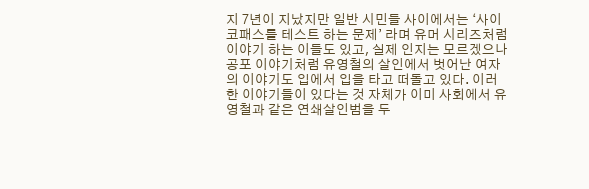지 7년이 지났지만 일반 시민들 사이에서는 ‘사이코패스를 테스트 하는 문제’ 라며 유머 시리즈처럼 이야기 하는 이들도 있고, 실제 인지는 모르겠으나 공포 이야기처럼 유영철의 살인에서 벗어난 여자의 이야기도 입에서 입을 타고 떠돌고 있다. 이러한 이야기들이 있다는 것 자체가 이미 사회에서 유영철과 같은 연쇄살인범을 두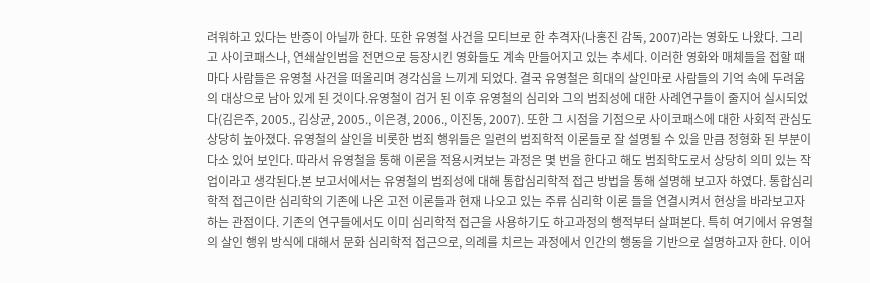려워하고 있다는 반증이 아닐까 한다. 또한 유영철 사건을 모티브로 한 추격자(나홍진 감독, 2007)라는 영화도 나왔다. 그리고 사이코패스나, 연쇄살인범을 전면으로 등장시킨 영화들도 계속 만들어지고 있는 추세다. 이러한 영화와 매체들을 접할 때마다 사람들은 유영철 사건을 떠올리며 경각심을 느끼게 되었다. 결국 유영철은 희대의 살인마로 사람들의 기억 속에 두려움의 대상으로 남아 있게 된 것이다.유영철이 검거 된 이후 유영철의 심리와 그의 범죄성에 대한 사례연구들이 줄지어 실시되었다(김은주, 2005., 김상균, 2005., 이은경, 2006., 이진동, 2007). 또한 그 시점을 기점으로 사이코패스에 대한 사회적 관심도 상당히 높아졌다. 유영철의 살인을 비롯한 범죄 행위들은 일련의 범죄학적 이론들로 잘 설명될 수 있을 만큼 정형화 된 부분이 다소 있어 보인다. 따라서 유영철을 통해 이론을 적용시켜보는 과정은 몇 번을 한다고 해도 범죄학도로서 상당히 의미 있는 작업이라고 생각된다.본 보고서에서는 유영철의 범죄성에 대해 통합심리학적 접근 방법을 통해 설명해 보고자 하였다. 통합심리학적 접근이란 심리학의 기존에 나온 고전 이론들과 현재 나오고 있는 주류 심리학 이론 들을 연결시켜서 현상을 바라보고자 하는 관점이다. 기존의 연구들에서도 이미 심리학적 접근을 사용하기도 하고과정의 행적부터 살펴본다. 특히 여기에서 유영철의 살인 행위 방식에 대해서 문화 심리학적 접근으로, 의례를 치르는 과정에서 인간의 행동을 기반으로 설명하고자 한다. 이어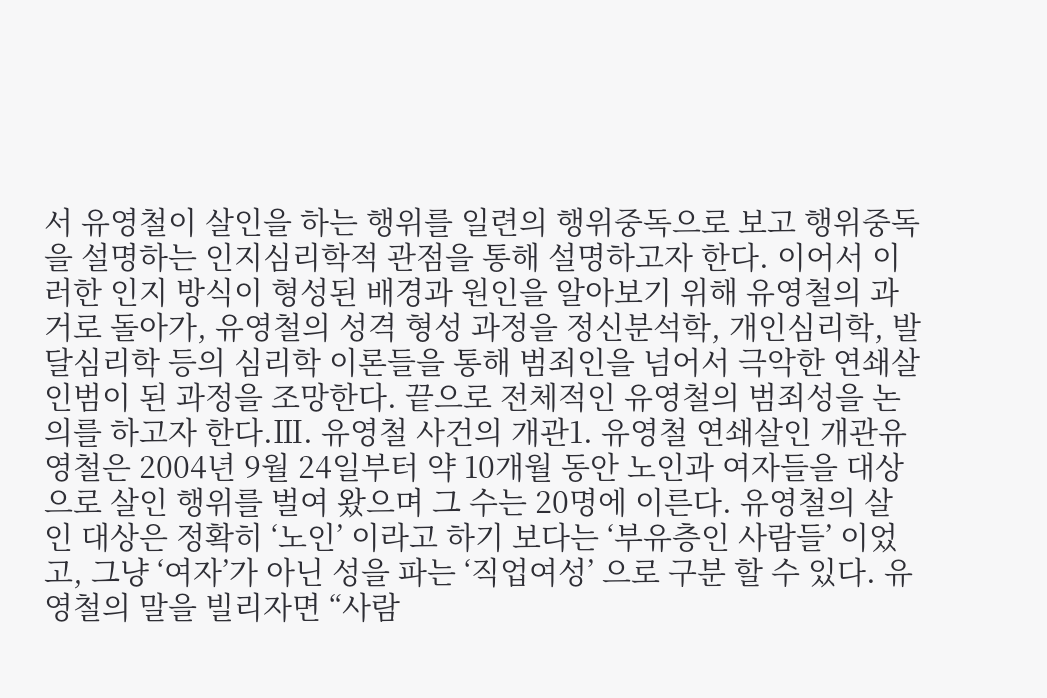서 유영철이 살인을 하는 행위를 일련의 행위중독으로 보고 행위중독을 설명하는 인지심리학적 관점을 통해 설명하고자 한다. 이어서 이러한 인지 방식이 형성된 배경과 원인을 알아보기 위해 유영철의 과거로 돌아가, 유영철의 성격 형성 과정을 정신분석학, 개인심리학, 발달심리학 등의 심리학 이론들을 통해 범죄인을 넘어서 극악한 연쇄살인범이 된 과정을 조망한다. 끝으로 전체적인 유영철의 범죄성을 논의를 하고자 한다.Ⅲ. 유영철 사건의 개관1. 유영철 연쇄살인 개관유영철은 2004년 9월 24일부터 약 10개월 동안 노인과 여자들을 대상으로 살인 행위를 벌여 왔으며 그 수는 20명에 이른다. 유영철의 살인 대상은 정확히 ‘노인’ 이라고 하기 보다는 ‘부유층인 사람들’ 이었고, 그냥 ‘여자’가 아닌 성을 파는 ‘직업여성’ 으로 구분 할 수 있다. 유영철의 말을 빌리자면 “사람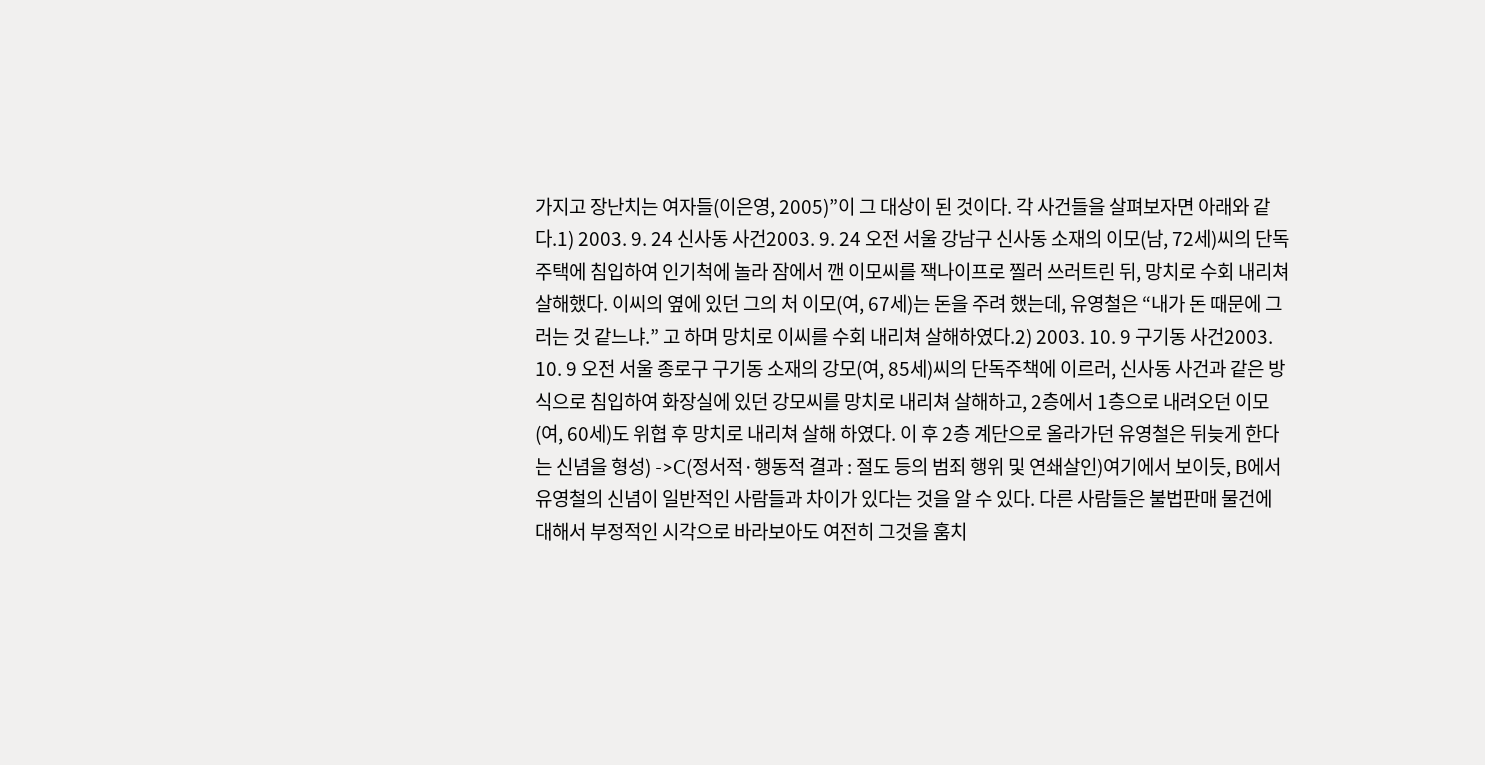가지고 장난치는 여자들(이은영, 2005)”이 그 대상이 된 것이다. 각 사건들을 살펴보자면 아래와 같다.1) 2003. 9. 24 신사동 사건2003. 9. 24 오전 서울 강남구 신사동 소재의 이모(남, 72세)씨의 단독주택에 침입하여 인기척에 놀라 잠에서 깬 이모씨를 잭나이프로 찔러 쓰러트린 뒤, 망치로 수회 내리쳐 살해했다. 이씨의 옆에 있던 그의 처 이모(여, 67세)는 돈을 주려 했는데, 유영철은 “내가 돈 때문에 그러는 것 같느냐.” 고 하며 망치로 이씨를 수회 내리쳐 살해하였다.2) 2003. 10. 9 구기동 사건2003. 10. 9 오전 서울 종로구 구기동 소재의 강모(여, 85세)씨의 단독주책에 이르러, 신사동 사건과 같은 방식으로 침입하여 화장실에 있던 강모씨를 망치로 내리쳐 살해하고, 2층에서 1층으로 내려오던 이모(여, 60세)도 위협 후 망치로 내리쳐 살해 하였다. 이 후 2층 계단으로 올라가던 유영철은 뒤늦게 한다는 신념을 형성) ->C(정서적·행동적 결과 : 절도 등의 범죄 행위 및 연쇄살인)여기에서 보이듯, B에서 유영철의 신념이 일반적인 사람들과 차이가 있다는 것을 알 수 있다. 다른 사람들은 불법판매 물건에 대해서 부정적인 시각으로 바라보아도 여전히 그것을 훔치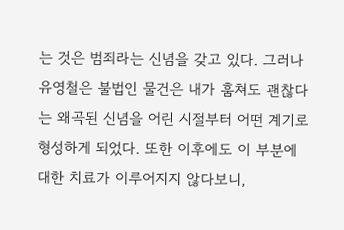는 것은 범죄라는 신념을 갖고 있다. 그러나 유영철은 불법인 물건은 내가 훔쳐도 괜찮다는 왜곡된 신념을 어린 시절부터 어떤 계기로 형성하게 되었다. 또한 이후에도 이 부분에 대한 치료가 이루어지지 않다보니,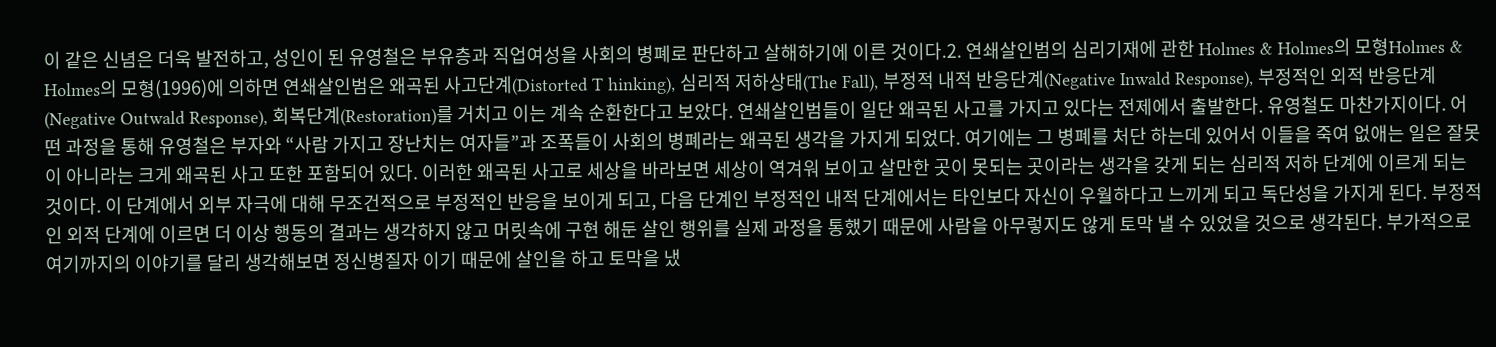이 같은 신념은 더욱 발전하고, 성인이 된 유영철은 부유층과 직업여성을 사회의 병폐로 판단하고 살해하기에 이른 것이다.2. 연쇄살인범의 심리기재에 관한 Holmes & Holmes의 모형Holmes & Holmes의 모형(1996)에 의하면 연쇄살인범은 왜곡된 사고단계(Distorted T hinking), 심리적 저하상태(The Fall), 부정적 내적 반응단계(Negative Inwald Response), 부정적인 외적 반응단계(Negative Outwald Response), 회복단계(Restoration)를 거치고 이는 계속 순환한다고 보았다. 연쇄살인범들이 일단 왜곡된 사고를 가지고 있다는 전제에서 출발한다. 유영철도 마찬가지이다. 어떤 과정을 통해 유영철은 부자와 “사람 가지고 장난치는 여자들”과 조폭들이 사회의 병폐라는 왜곡된 생각을 가지게 되었다. 여기에는 그 병폐를 처단 하는데 있어서 이들을 죽여 없애는 일은 잘못이 아니라는 크게 왜곡된 사고 또한 포함되어 있다. 이러한 왜곡된 사고로 세상을 바라보면 세상이 역겨워 보이고 살만한 곳이 못되는 곳이라는 생각을 갖게 되는 심리적 저하 단계에 이르게 되는 것이다. 이 단계에서 외부 자극에 대해 무조건적으로 부정적인 반응을 보이게 되고, 다음 단계인 부정적인 내적 단계에서는 타인보다 자신이 우월하다고 느끼게 되고 독단성을 가지게 된다. 부정적인 외적 단계에 이르면 더 이상 행동의 결과는 생각하지 않고 머릿속에 구현 해둔 살인 행위를 실제 과정을 통했기 때문에 사람을 아무렇지도 않게 토막 낼 수 있었을 것으로 생각된다. 부가적으로 여기까지의 이야기를 달리 생각해보면 정신병질자 이기 때문에 살인을 하고 토막을 냈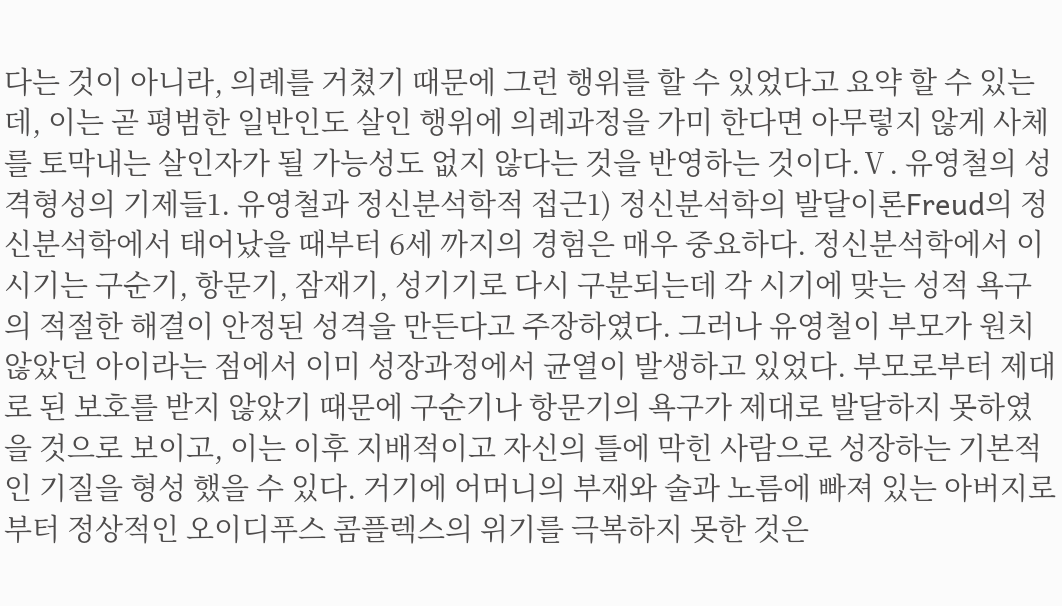다는 것이 아니라, 의례를 거쳤기 때문에 그런 행위를 할 수 있었다고 요약 할 수 있는데, 이는 곧 평범한 일반인도 살인 행위에 의례과정을 가미 한다면 아무렇지 않게 사체를 토막내는 살인자가 될 가능성도 없지 않다는 것을 반영하는 것이다.Ⅴ. 유영철의 성격형성의 기제들1. 유영철과 정신분석학적 접근1) 정신분석학의 발달이론Freud의 정신분석학에서 태어났을 때부터 6세 까지의 경험은 매우 중요하다. 정신분석학에서 이 시기는 구순기, 항문기, 잠재기, 성기기로 다시 구분되는데 각 시기에 맞는 성적 욕구의 적절한 해결이 안정된 성격을 만든다고 주장하였다. 그러나 유영철이 부모가 원치 않았던 아이라는 점에서 이미 성장과정에서 균열이 발생하고 있었다. 부모로부터 제대로 된 보호를 받지 않았기 때문에 구순기나 항문기의 욕구가 제대로 발달하지 못하였을 것으로 보이고, 이는 이후 지배적이고 자신의 틀에 막힌 사람으로 성장하는 기본적인 기질을 형성 했을 수 있다. 거기에 어머니의 부재와 술과 노름에 빠져 있는 아버지로부터 정상적인 오이디푸스 콤플렉스의 위기를 극복하지 못한 것은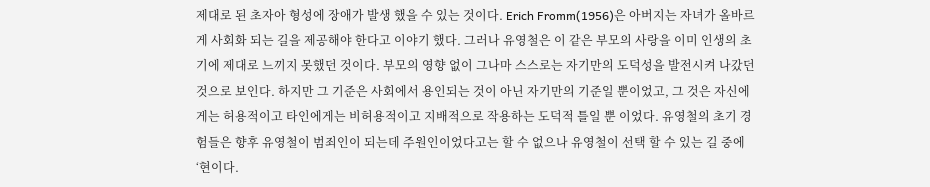제대로 된 초자아 형성에 장애가 발생 했을 수 있는 것이다. Erich Fromm(1956)은 아버지는 자녀가 올바르게 사회화 되는 길을 제공해야 한다고 이야기 했다. 그러나 유영철은 이 같은 부모의 사랑을 이미 인생의 초기에 제대로 느끼지 못했던 것이다. 부모의 영향 없이 그나마 스스로는 자기만의 도덕성을 발전시켜 나갔던 것으로 보인다. 하지만 그 기준은 사회에서 용인되는 것이 아닌 자기만의 기준일 뿐이었고, 그 것은 자신에게는 허용적이고 타인에게는 비허용적이고 지배적으로 작용하는 도덕적 틀일 뿐 이었다. 유영철의 초기 경험들은 향후 유영철이 범죄인이 되는데 주원인이었다고는 할 수 없으나 유영철이 선택 할 수 있는 길 중에 ‘현이다.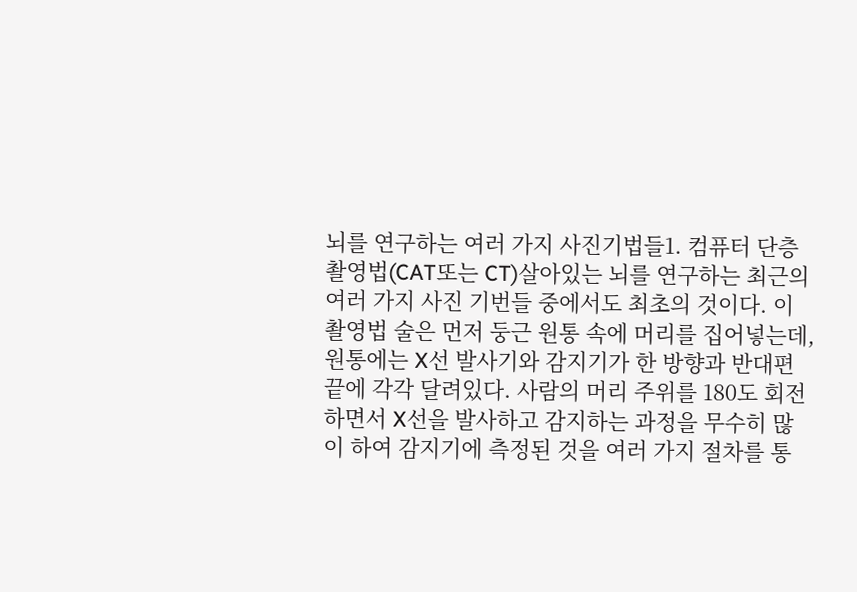뇌를 연구하는 여러 가지 사진기법들1. 컴퓨터 단층 촬영법(CAT또는 CT)살아있는 뇌를 연구하는 최근의 여러 가지 사진 기번들 중에서도 최초의 것이다. 이 촬영법 술은 먼저 둥근 원통 속에 머리를 집어넣는데, 원통에는 X선 발사기와 감지기가 한 방향과 반대편 끝에 각각 달려있다. 사람의 머리 주위를 180도 회전하면서 X선을 발사하고 감지하는 과정을 무수히 많이 하여 감지기에 측정된 것을 여러 가지 절차를 통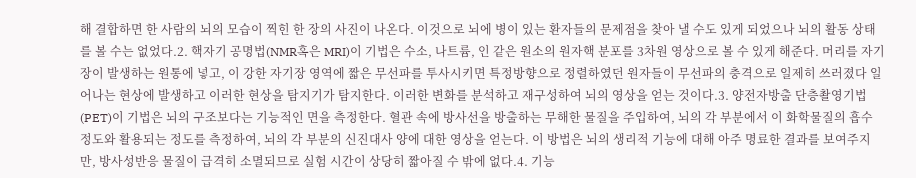해 결합하면 한 사람의 뇌의 모습이 찍힌 한 장의 사진이 나온다. 이것으로 뇌에 병이 있는 환자들의 문제점을 찾아 낼 수도 있게 되었으나 뇌의 활동 상태를 볼 수는 없었다.2. 핵자기 공명법(NMR혹은 MRI)이 기법은 수소, 나트륨, 인 같은 원소의 원자핵 분포를 3차원 영상으로 볼 수 있게 해준다. 머리를 자기장이 발생하는 원통에 넣고, 이 강한 자기장 영역에 짧은 무선파를 투사시키면 특정방향으로 정렬하였던 원자들이 무선파의 충격으로 일제히 쓰러졌다 일어나는 현상에 발생하고 이러한 현상을 탐지기가 탐지한다. 이러한 변화를 분석하고 재구성하여 뇌의 영상을 얻는 것이다.3. 양전자방출 단층촬영기법(PET)이 기법은 뇌의 구조보다는 기능적인 면을 측정한다. 혈관 속에 방사선을 방출하는 무해한 물질을 주입하여, 뇌의 각 부분에서 이 화학물질의 흡수 정도와 활용되는 정도를 측정하여, 뇌의 각 부분의 신진대사 양에 대한 영상을 얻는다. 이 방법은 뇌의 생리적 기능에 대해 아주 명료한 결과를 보여주지만, 방사성반응 물질이 급격히 소멸되므로 실험 시간이 상당히 짧아질 수 밖에 없다.4. 기능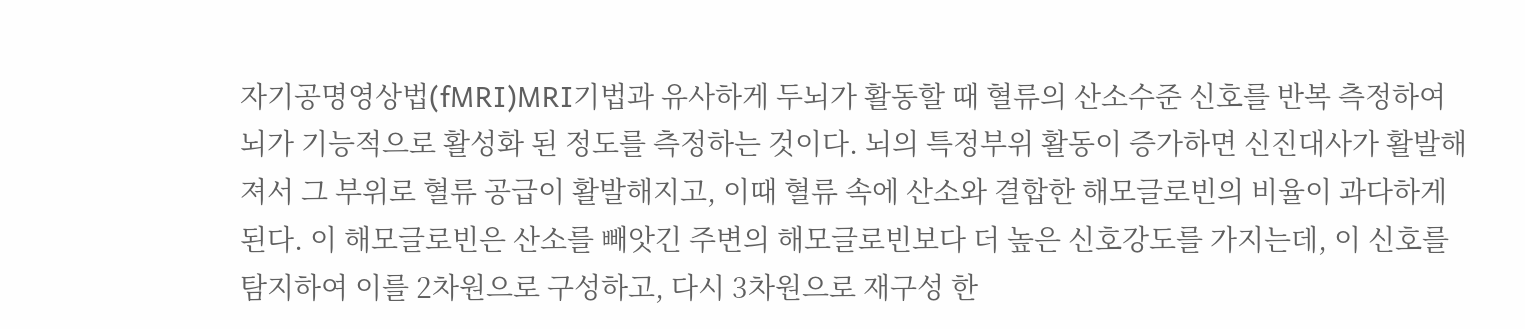자기공명영상법(fMRI)MRI기법과 유사하게 두뇌가 활동할 때 혈류의 산소수준 신호를 반복 측정하여 뇌가 기능적으로 활성화 된 정도를 측정하는 것이다. 뇌의 특정부위 활동이 증가하면 신진대사가 활발해져서 그 부위로 혈류 공급이 활발해지고, 이때 혈류 속에 산소와 결합한 해모글로빈의 비율이 과다하게 된다. 이 해모글로빈은 산소를 빼앗긴 주변의 해모글로빈보다 더 높은 신호강도를 가지는데, 이 신호를 탐지하여 이를 2차원으로 구성하고, 다시 3차원으로 재구성 한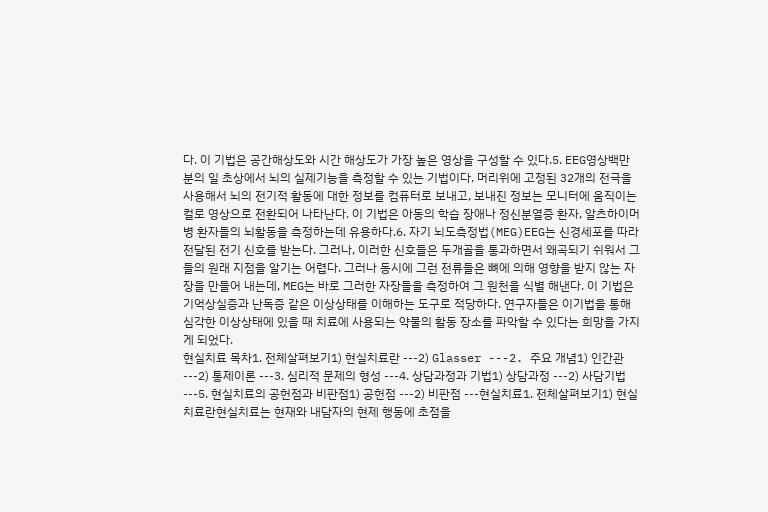다. 이 기법은 공간해상도와 시간 해상도가 가장 높은 영상을 구성할 수 있다.5. EEG영상백만분의 일 초상에서 뇌의 실제기능을 측정할 수 있는 기법이다. 머리위에 고정된 32개의 전극을 사용해서 뇌의 전기적 활동에 대한 정보를 컴퓨터로 보내고, 보내진 정보는 모니터에 움직이는 컬로 영상으로 전환되어 나타난다. 이 기법은 아동의 학습 장애나 정신분열증 환자, 알츠하이머병 환자들의 뇌활동을 측정하는데 유용하다.6. 자기 뇌도측정법(MEG)EEG는 신경세포를 따라 전달된 전기 신호를 받는다. 그러나, 이러한 신호들은 두개골을 통과하면서 왜곡되기 쉬워서 그들의 원래 지점을 알기는 어렵다. 그러나 동시에 그런 전류들은 뼈에 의해 영향을 받지 않는 자장을 만들어 내는데, MEG는 바로 그러한 자장들을 측정하여 그 원천을 식별 해낸다. 이 기법은 기억상실증과 난독증 같은 이상상태를 이해하는 도구로 적당하다. 연구자들은 이기법을 통해 심각한 이상상태에 있을 때 치료에 사용되는 약물의 활동 장소를 파악할 수 있다는 희망을 가지게 되었다.
현실치료 목차1. 전체살펴보기1) 현실치료란 ---2) Glasser ---2. 주요 개념1) 인간관 ---2) 통제이론 ---3. 심리적 문제의 형성 ---4. 상담과정과 기법1) 상담과정 ---2) 사담기법 ---5. 현실치료의 공헌점과 비판점1) 공헌점 ---2) 비판점 ---현실치료1. 전체살펴보기1) 현실치료란현실치료는 현재와 내담자의 현제 행동에 초점을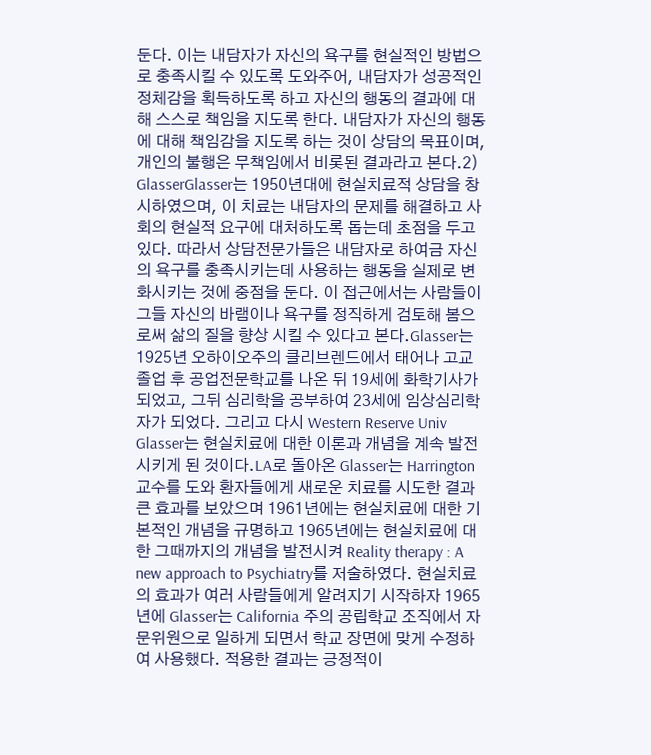둔다. 이는 내담자가 자신의 욕구를 현실적인 방법으로 충족시킬 수 있도록 도와주어, 내담자가 성공적인 정체감을 획득하도록 하고 자신의 행동의 결과에 대해 스스로 책임을 지도록 한다. 내담자가 자신의 행동에 대해 책임감을 지도록 하는 것이 상담의 목표이며, 개인의 불행은 무책임에서 비롯된 결과라고 본다.2) GlasserGlasser는 1950년대에 현실치료적 상담을 창시하였으며, 이 치료는 내담자의 문제를 해결하고 사회의 현실적 요구에 대처하도록 돕는데 초점을 두고 있다. 따라서 상담전문가들은 내담자로 하여금 자신의 욕구를 충족시키는데 사용하는 행동을 실제로 변화시키는 것에 중점을 둔다. 이 접근에서는 사람들이 그들 자신의 바램이나 욕구를 정직하게 검토해 봄으로써 삶의 질을 향상 시킬 수 있다고 본다.Glasser는 1925년 오하이오주의 클리브렌드에서 태어나 고교졸업 후 공업전문학교를 나온 뒤 19세에 화학기사가 되었고, 그뒤 심리학을 공부하여 23세에 임상심리학자가 되었다. 그리고 다시 Western Reserve Univ Glasser는 현실치료에 대한 이론과 개념을 계속 발전시키게 된 것이다.LA로 돌아온 Glasser는 Harrington 교수를 도와 환자들에게 새로운 치료를 시도한 결과 큰 효과를 보았으며 1961년에는 현실치료에 대한 기본적인 개념을 규명하고 1965년에는 현실치료에 대한 그때까지의 개념을 발전시켜 Reality therapy : A new approach to Psychiatry를 저술하였다. 현실치료의 효과가 여러 사람들에게 알려지기 시작하자 1965년에 Glasser는 California 주의 공립학교 조직에서 자문위원으로 일하게 되면서 학교 장면에 맞게 수정하여 사용했다. 적용한 결과는 긍정적이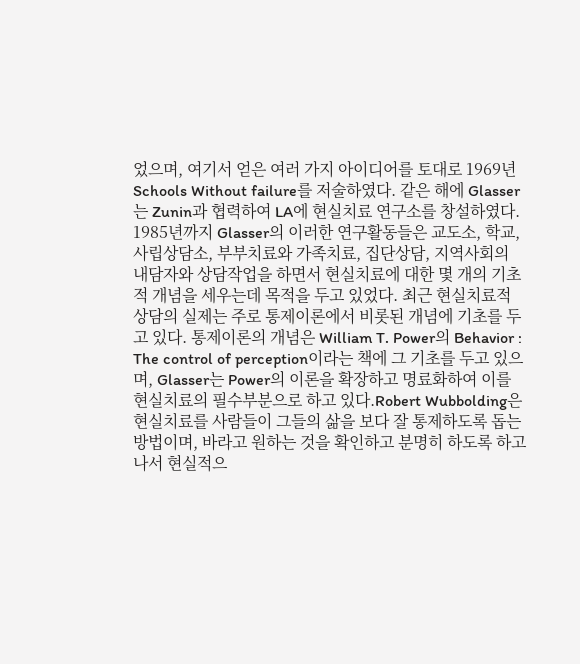었으며, 여기서 얻은 여러 가지 아이디어를 토대로 1969년 Schools Without failure를 저술하였다. 같은 해에 Glasser는 Zunin과 협력하여 LA에 현실치료 연구소를 창설하였다. 1985년까지 Glasser의 이러한 연구활동들은 교도소, 학교, 사립상담소, 부부치료와 가족치료, 집단상담, 지역사회의 내담자와 상담작업을 하면서 현실치료에 대한 몇 개의 기초적 개념을 세우는데 목적을 두고 있었다. 최근 현실치료적 상담의 실제는 주로 통제이론에서 비롯된 개념에 기초를 두고 있다. 통제이론의 개념은 William T. Power의 Behavior : The control of perception이라는 책에 그 기초를 두고 있으며, Glasser는 Power의 이론을 확장하고 명료화하여 이를 현실치료의 필수부분으로 하고 있다.Robert Wubbolding은 현실치료를 사람들이 그들의 삶을 보다 잘 통제하도록 돕는 방법이며, 바라고 원하는 것을 확인하고 분명히 하도록 하고나서 현실적으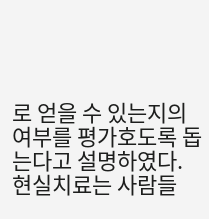로 얻을 수 있는지의 여부를 평가호도록 돕는다고 설명하였다. 현실치료는 사람들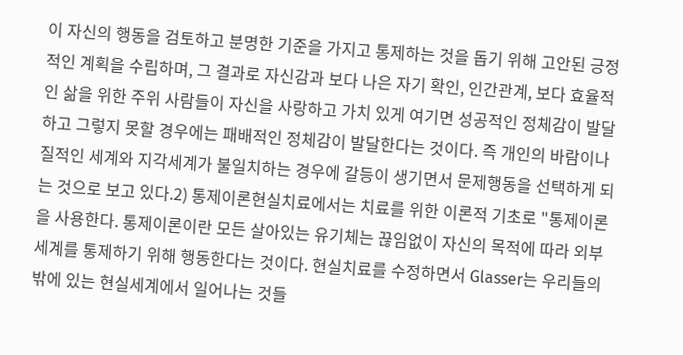이 자신의 행동을 검토하고 분명한 기준을 가지고 통제하는 것을 돕기 위해 고안된 긍정적인 계획을 수립하며, 그 결과로 자신감과 보다 나은 자기 확인, 인간관계, 보다 효율적인 삶을 위한 주위 사람들이 자신을 사랑하고 가치 있게 여기면 성공적인 정체감이 발달하고 그렇지 못할 경우에는 패배적인 정체감이 발달한다는 것이다. 즉 개인의 바람이나 질적인 세계와 지각세계가 불일치하는 경우에 갈등이 생기면서 문제행동을 선택하게 되는 것으로 보고 있다.2) 통제이론현실치료에서는 치료를 위한 이론적 기초로 "통제이론을 사용한다. 통제이론이란 모든 살아있는 유기체는 끊임없이 자신의 목적에 따라 외부 세계를 통제하기 위해 행동한다는 것이다. 현실치료를 수정하면서 Glasser는 우리들의 밖에 있는 현실세계에서 일어나는 것들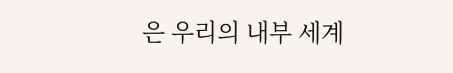은 우리의 내부 세계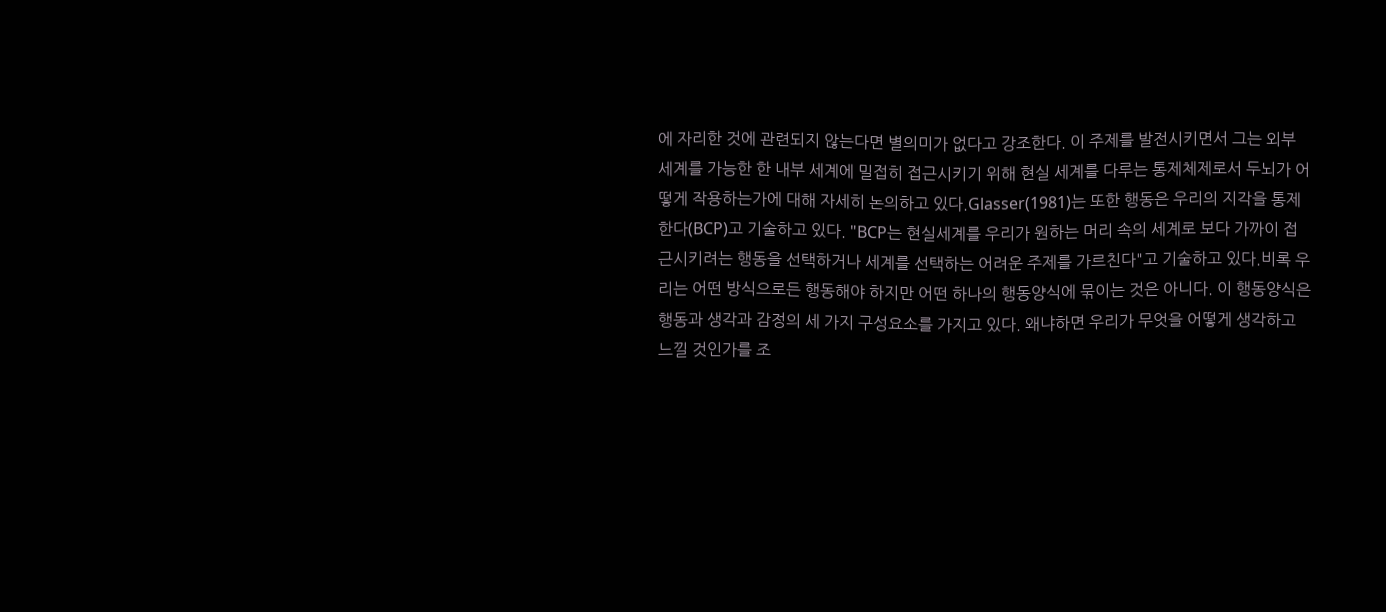에 자리한 것에 관련되지 않는다면 별의미가 없다고 강조한다. 이 주제를 발전시키면서 그는 외부 세계를 가능한 한 내부 세계에 밀접히 접근시키기 위해 현실 세계를 다루는 통제체제로서 두뇌가 어떻게 작용하는가에 대해 자세히 논의하고 있다.Glasser(1981)는 또한 행동은 우리의 지각을 통제한다(BCP)고 기술하고 있다. "BCP는 현실세계를 우리가 원하는 머리 속의 세계로 보다 가까이 접근시키려는 행동을 선택하거나 세계를 선택하는 어려운 주제를 가르친다"고 기술하고 있다.비록 우리는 어떤 방식으로든 행동해야 하지만 어떤 하나의 행동양식에 묶이는 것은 아니다. 이 행동양식은 행동과 생각과 감정의 세 가지 구성요소를 가지고 있다. 왜냐하면 우리가 무엇을 어떻게 생각하고 느낄 것인가를 조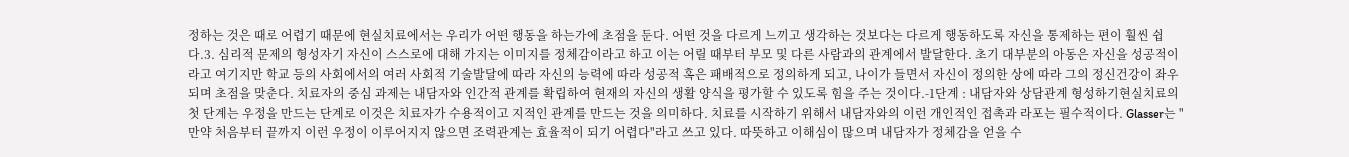정하는 것은 때로 어렵기 때문에 현실치료에서는 우리가 어떤 행동을 하는가에 초점을 둔다. 어떤 것을 다르게 느끼고 생각하는 것보다는 다르게 행동하도록 자신을 통제하는 편이 훨씬 쉽다.3. 심리적 문제의 형성자기 자신이 스스로에 대해 가지는 이미지를 정체감이라고 하고 이는 어릴 때부터 부모 및 다른 사람과의 관계에서 발달한다. 초기 대부분의 아동은 자신을 성공적이라고 여기지만 학교 등의 사회에서의 여러 사회적 기술발달에 따라 자신의 능력에 따라 성공적 혹은 패배적으로 정의하게 되고, 나이가 들면서 자신이 정의한 상에 따라 그의 정신건강이 좌우되며 초점을 맞춘다. 치료자의 중심 과제는 내담자와 인간적 관계를 확립하여 현재의 자신의 생활 양식을 평가할 수 있도록 힘을 주는 것이다.-1단계 : 내담자와 상담관계 형성하기현실치료의 첫 단계는 우정을 만드는 단계로 이것은 치료자가 수용적이고 지적인 관계를 만드는 것을 의미하다. 치료를 시작하기 위해서 내담자와의 이런 개인적인 접촉과 라포는 필수적이다. Glasser는 "만약 처음부터 끝까지 이런 우정이 이루어지지 않으면 조력관계는 효율적이 되기 어렵다"라고 쓰고 있다. 따뜻하고 이해심이 많으며 내담자가 정체감을 얻을 수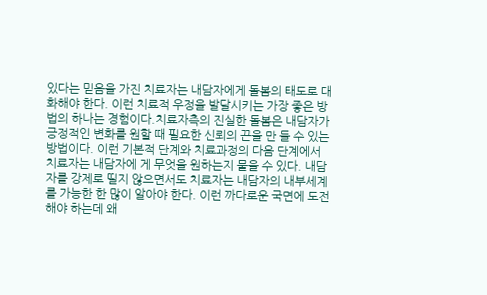있다는 믿음을 가진 치료자는 내담자에게 돌봄의 태도로 대화해야 한다. 이런 치료적 우정을 발달시키는 가장 좋은 방법의 하나는 경험이다.치료자측의 진실한 돌봄은 내담자가 긍정적인 변화를 원할 때 필요한 신뢰의 끈을 만 들 수 있는 방법이다. 이런 기본적 단계와 치료과정의 다음 단계에서 치료자는 내담자에 게 무엇을 원하는지 물을 수 있다. 내담자를 강제로 띨지 않으면서도 치료자는 내담자의 내부세계를 가능한 한 많이 알아야 한다. 이런 까다로운 국면에 도전해야 하는데 왜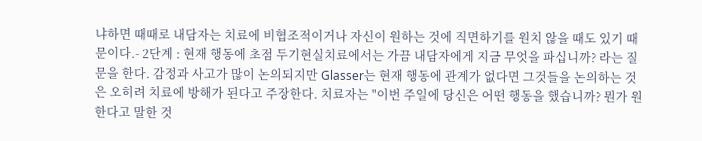냐하면 때때로 내담자는 치료에 비협조적이거나 자신이 원하는 것에 직면하기를 원치 않을 때도 있기 때문이다.- 2단계 : 현재 행동에 초점 두기현실치료에서는 가끔 내담자에게 지금 무엇을 파십니까? 라는 질문을 한다. 감정과 사고가 많이 논의되지만 Glasser는 현재 행동에 관계가 없다면 그것들을 논의하는 것은 오히려 치료에 방해가 된다고 주장한다. 치료자는 "이번 주일에 당신은 어떤 행동을 했습니까? 뭔가 원한다고 말한 것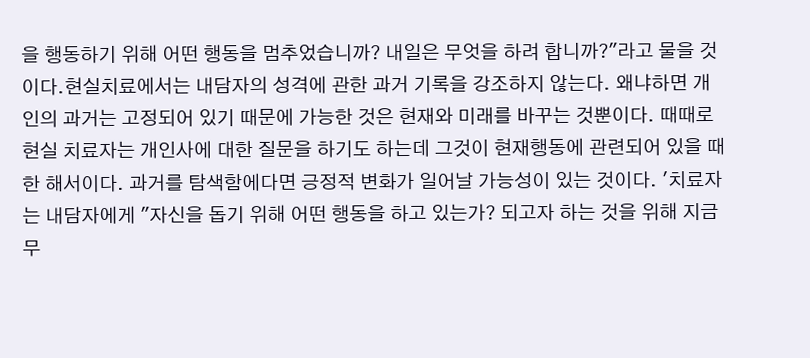을 행동하기 위해 어떤 행동을 멈추었습니까? 내일은 무엇을 하려 합니까?"라고 물을 것이다.현실치료에서는 내담자의 성격에 관한 과거 기록을 강조하지 않는다. 왜냐하면 개인의 과거는 고정되어 있기 때문에 가능한 것은 현재와 미래를 바꾸는 것뿐이다. 때때로 현실 치료자는 개인사에 대한 질문을 하기도 하는데 그것이 현재행동에 관련되어 있을 때 한 해서이다. 과거를 탐색함에다면 긍정적 변화가 일어날 가능성이 있는 것이다. '치료자는 내담자에게 "자신을 돕기 위해 어떤 행동을 하고 있는가? 되고자 하는 것을 위해 지금 무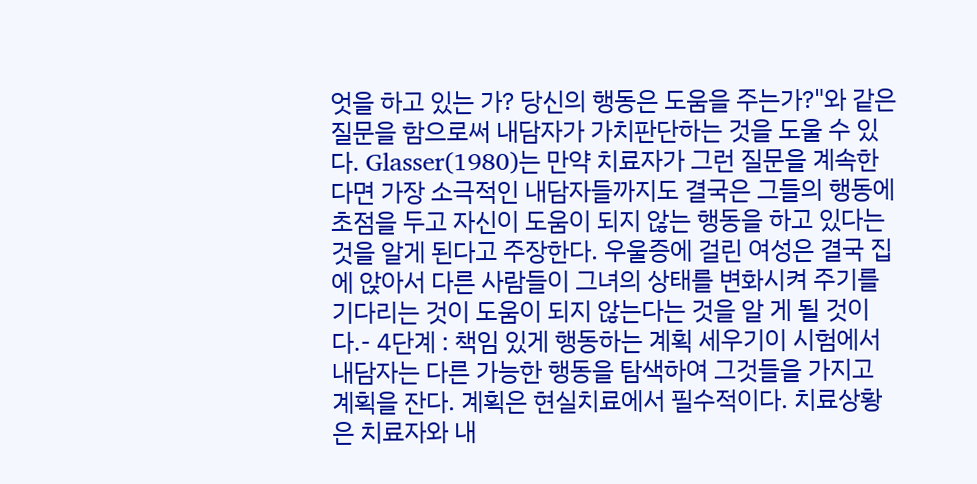엇을 하고 있는 가? 당신의 행동은 도움을 주는가?"와 같은 질문을 함으로써 내담자가 가치판단하는 것을 도울 수 있다. Glasser(1980)는 만약 치료자가 그런 질문을 계속한다면 가장 소극적인 내담자들까지도 결국은 그들의 행동에 초점을 두고 자신이 도움이 되지 않는 행동을 하고 있다는 것을 알게 된다고 주장한다. 우울증에 걸린 여성은 결국 집에 앉아서 다른 사람들이 그녀의 상태를 변화시켜 주기를 기다리는 것이 도움이 되지 않는다는 것을 알 게 될 것이다.- 4단계 : 책임 있게 행동하는 계획 세우기이 시험에서 내담자는 다른 가능한 행동을 탐색하여 그것들을 가지고 계획을 잔다. 계획은 현실치료에서 필수적이다. 치료상황은 치료자와 내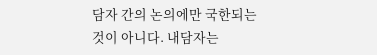담자 간의 논의에만 국한되는 것이 아니다. 내담자는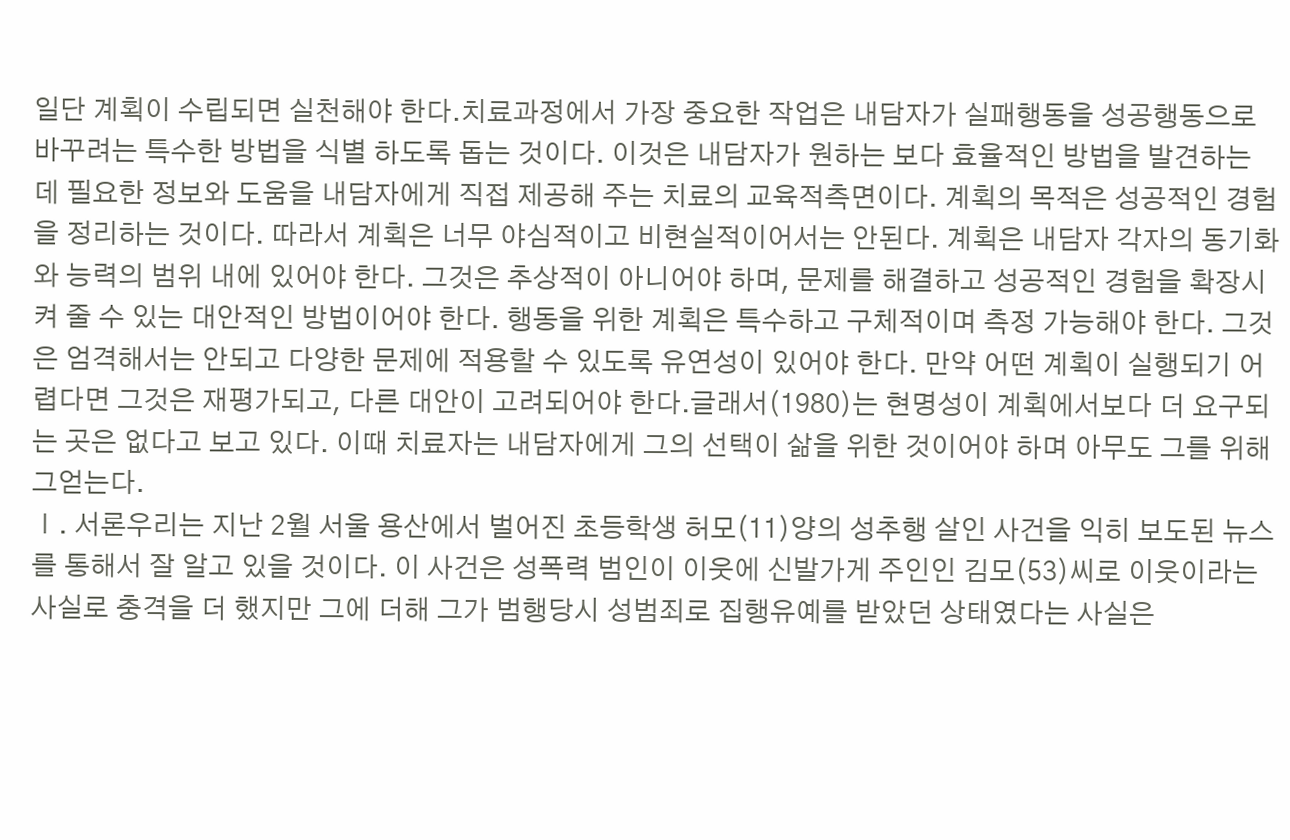일단 계획이 수립되면 실천해야 한다.치료과정에서 가장 중요한 작업은 내담자가 실패행동을 성공행동으로 바꾸려는 특수한 방법을 식별 하도록 돕는 것이다. 이것은 내담자가 원하는 보다 효율적인 방법을 발견하는 데 필요한 정보와 도움을 내담자에게 직접 제공해 주는 치료의 교육적측면이다. 계획의 목적은 성공적인 경험을 정리하는 것이다. 따라서 계획은 너무 야심적이고 비현실적이어서는 안된다. 계획은 내담자 각자의 동기화와 능력의 범위 내에 있어야 한다. 그것은 추상적이 아니어야 하며, 문제를 해결하고 성공적인 경험을 확장시켜 줄 수 있는 대안적인 방법이어야 한다. 행동을 위한 계획은 특수하고 구체적이며 측정 가능해야 한다. 그것은 엄격해서는 안되고 다양한 문제에 적용할 수 있도록 유연성이 있어야 한다. 만약 어떤 계획이 실행되기 어렵다면 그것은 재평가되고, 다른 대안이 고려되어야 한다.글래서(1980)는 현명성이 계획에서보다 더 요구되는 곳은 없다고 보고 있다. 이때 치료자는 내담자에게 그의 선택이 삶을 위한 것이어야 하며 아무도 그를 위해 그얻는다.
Ⅰ. 서론우리는 지난 2월 서울 용산에서 벌어진 초등학생 허모(11)양의 성추행 살인 사건을 익히 보도된 뉴스를 통해서 잘 알고 있을 것이다. 이 사건은 성폭력 범인이 이웃에 신발가게 주인인 김모(53)씨로 이웃이라는 사실로 충격을 더 했지만 그에 더해 그가 범행당시 성범죄로 집행유예를 받았던 상태였다는 사실은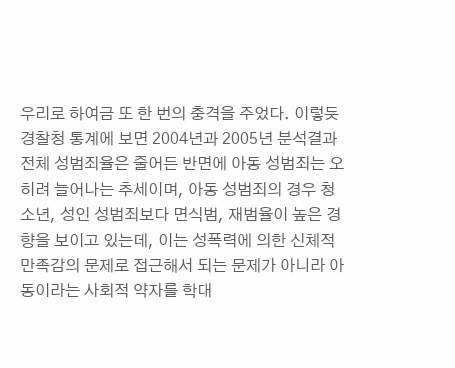우리로 하여금 또 한 번의 충격을 주었다. 이렇듯 경찰청 통계에 보면 2004년과 2005년 분석결과 전체 성범죄율은 줄어든 반면에 아동 성범죄는 오히려 늘어나는 추세이며, 아동 성범죄의 경우 청소년, 성인 성범죄보다 면식범, 재범율이 높은 경향을 보이고 있는데, 이는 성폭력에 의한 신체적 만족감의 문제로 접근해서 되는 문제가 아니라 아동이라는 사회적 약자를 학대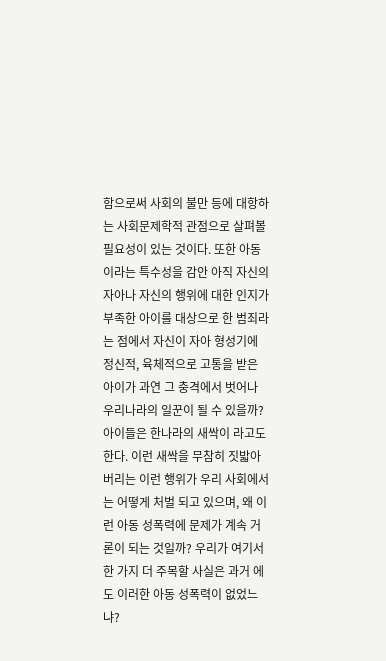함으로써 사회의 불만 등에 대항하는 사회문제학적 관점으로 살펴볼 필요성이 있는 것이다. 또한 아동이라는 특수성을 감안 아직 자신의 자아나 자신의 행위에 대한 인지가 부족한 아이를 대상으로 한 범죄라는 점에서 자신이 자아 형성기에 정신적, 육체적으로 고통을 받은 아이가 과연 그 충격에서 벗어나 우리나라의 일꾼이 될 수 있을까? 아이들은 한나라의 새싹이 라고도 한다. 이런 새싹을 무참히 짓밟아 버리는 이런 행위가 우리 사회에서는 어떻게 처벌 되고 있으며, 왜 이런 아동 성폭력에 문제가 계속 거론이 되는 것일까? 우리가 여기서 한 가지 더 주목할 사실은 과거 에도 이러한 아동 성폭력이 없었느냐?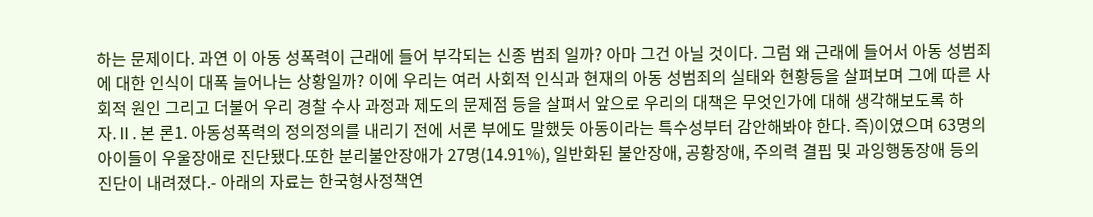하는 문제이다. 과연 이 아동 성폭력이 근래에 들어 부각되는 신종 범죄 일까? 아마 그건 아닐 것이다. 그럼 왜 근래에 들어서 아동 성범죄에 대한 인식이 대폭 늘어나는 상황일까? 이에 우리는 여러 사회적 인식과 현재의 아동 성범죄의 실태와 현황등을 살펴보며 그에 따른 사회적 원인 그리고 더불어 우리 경찰 수사 과정과 제도의 문제점 등을 살펴서 앞으로 우리의 대책은 무엇인가에 대해 생각해보도록 하자.Ⅱ. 본 론1. 아동성폭력의 정의정의를 내리기 전에 서론 부에도 말했듯 아동이라는 특수성부터 감안해봐야 한다. 즉)이였으며 63명의 아이들이 우울장애로 진단됐다.또한 분리불안장애가 27명(14.91%), 일반화된 불안장애, 공황장애, 주의력 결핍 및 과잉행동장애 등의 진단이 내려졌다.- 아래의 자료는 한국형사정책연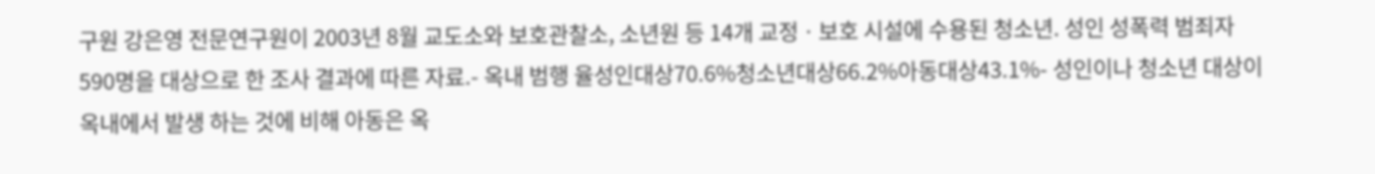구원 강은영 전문연구원이 2003년 8월 교도소와 보호관찰소, 소년원 등 14개 교정ㆍ보호 시설에 수용된 청소년. 성인 성폭력 범죄자 590명을 대상으로 한 조사 결과에 따른 자료.- 옥내 범행 율성인대상70.6%청소년대상66.2%아동대상43.1%- 성인이나 청소년 대상이 옥내에서 발생 하는 것에 비해 아동은 옥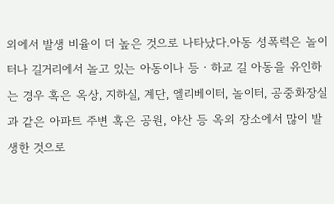외에서 발생 비율이 더 높은 것으로 나타났다.아동 성폭력은 놀이터나 길거리에서 놀고 있는 아동이나 등ㆍ하교 길 아동을 유인하는 경우 혹은 옥상, 지하실, 계단, 엘리베이터, 놀이터, 공중화장실과 같은 아파트 주변 혹은 공원, 야산 등 옥외 장소에서 많이 발생한 것으로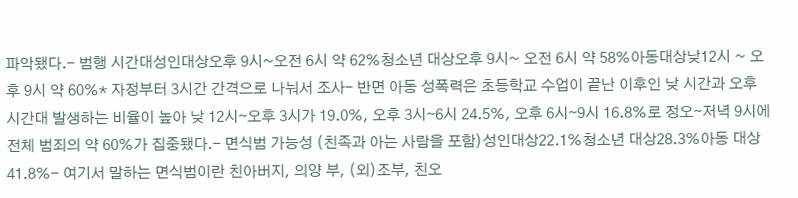파악됐다.- 범행 시간대성인대상오후 9시~오전 6시 약 62%청소년 대상오후 9시~ 오전 6시 약 58%아동대상낮12시 ~ 오후 9시 약 60%* 자정부터 3시간 간격으로 나눠서 조사- 반면 아동 성폭력은 초등학교 수업이 끝난 이후인 낮 시간과 오후 시간대 발생하는 비율이 높아 낮 12시∼오후 3시가 19.0%, 오후 3시∼6시 24.5%, 오후 6시∼9시 16.8%로 정오∼저녁 9시에 전체 범죄의 약 60%가 집중됐다.- 면식범 가능성 (친족과 아는 사람을 포함)성인대상22.1%청소년 대상28.3%아동 대상41.8%- 여기서 말하는 면식범이란 친아버지, 의양 부, (외)조부, 친오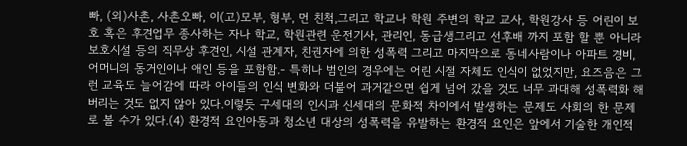빠, (외)사촌, 사촌오빠, 이(고)모부, 형부, 먼 친척,그리고 학교나 학원 주변의 학교 교사, 학원강사 등 어린이 보호 혹은 후견업무 종사하는 자나 학교, 학원관련 운전기사, 관리인, 동급생그리고 선후배 까지 포함 할 뿐 아니라 보호시설 등의 직무상 후견인, 시설 관계자, 친권자에 의한 성폭력 그리고 마지막으로 동네사람이나 아파트 경비, 어머니의 동거인이나 애인 등을 포함함.- 특히나 범인의 경우에는 어린 시절 자체도 인식이 없었지만, 요즈음은 그런 교육도 늘어감에 따라 아이들의 인식 변화와 더불어 과거같으면 쉽게 넘어 갔을 것도 너무 과대해 성폭력화 해버리는 것도 없지 않아 있다.이렇듯 구세대의 인시과 신세대의 문화적 차이에서 발생하는 문제도 사회의 한 문제로 볼 수가 있다.(4) 환경적 요인아동과 청소년 대상의 성폭력을 유발하는 환경적 요인은 앞에서 기술한 개인적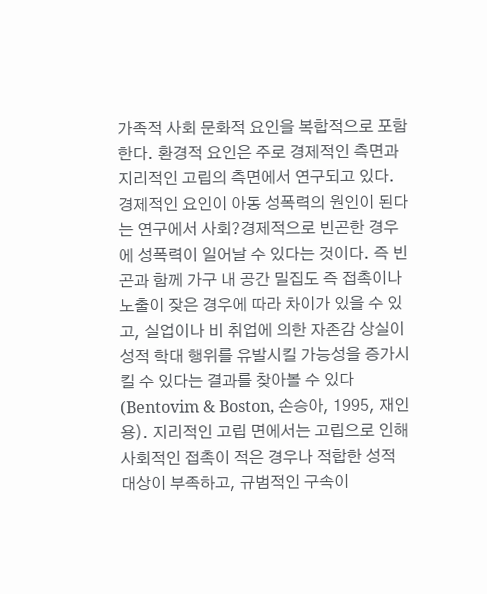가족적 사회 문화적 요인을 복합적으로 포함한다. 환경적 요인은 주로 경제적인 측면과 지리적인 고립의 측면에서 연구되고 있다. 경제적인 요인이 아동 성폭력의 원인이 된다는 연구에서 사회?경제적으로 빈곤한 경우에 성폭력이 일어날 수 있다는 것이다. 즉 빈곤과 함께 가구 내 공간 밀집도 즉 접촉이나 노출이 잦은 경우에 따라 차이가 있을 수 있고, 실업이나 비 취업에 의한 자존감 상실이 성적 학대 행위를 유발시킬 가능성을 증가시킬 수 있다는 결과를 찾아볼 수 있다(Bentovim & Boston, 손승아, 1995, 재인용). 지리적인 고립 면에서는 고립으로 인해 사회적인 접촉이 적은 경우나 적합한 성적 대상이 부족하고, 규범적인 구속이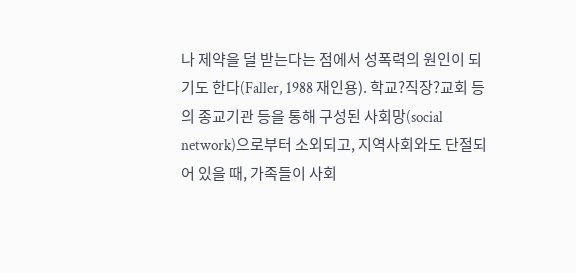나 제약을 덜 받는다는 점에서 성폭력의 원인이 되기도 한다(Faller, 1988 재인용). 학교?직장?교회 등의 종교기관 등을 통해 구성된 사회망(social network)으로부터 소외되고, 지역사회와도 단절되어 있을 때, 가족들이 사회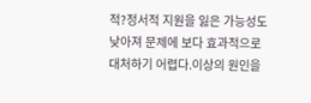적?정서적 지원을 잃은 가능성도 낮아져 문제에 보다 효과적으로 대처하기 어렵다.이상의 원인을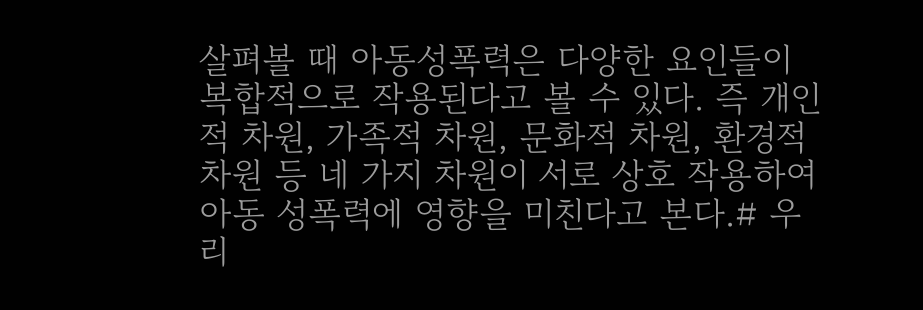살펴볼 때 아동성폭력은 다양한 요인들이 복합적으로 작용된다고 볼 수 있다. 즉 개인적 차원, 가족적 차원, 문화적 차원, 환경적 차원 등 네 가지 차원이 서로 상호 작용하여 아동 성폭력에 영향을 미친다고 본다.# 우리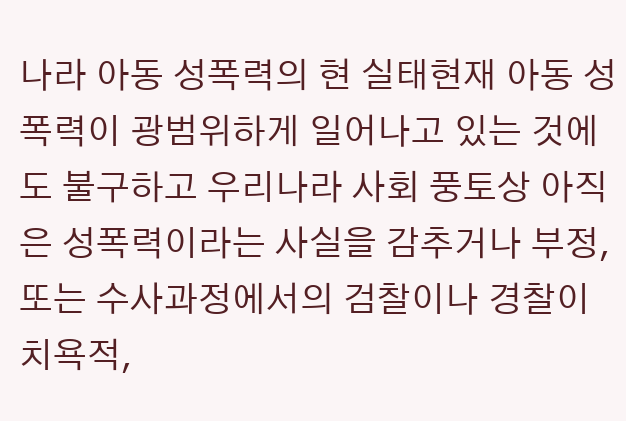나라 아동 성폭력의 현 실태현재 아동 성폭력이 광범위하게 일어나고 있는 것에도 불구하고 우리나라 사회 풍토상 아직은 성폭력이라는 사실을 감추거나 부정, 또는 수사과정에서의 검찰이나 경찰이 치욕적,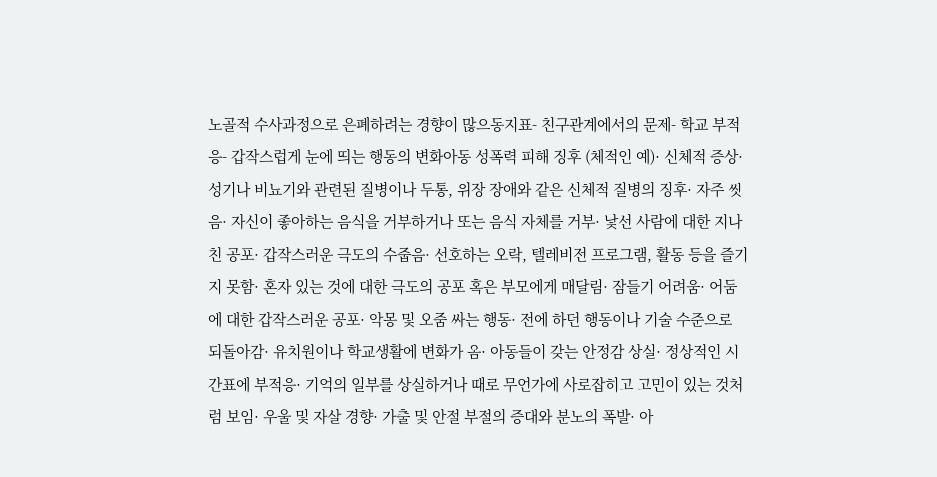노골적 수사과정으로 은폐하려는 경향이 많으동지표- 친구관계에서의 문제- 학교 부적응- 갑작스럽게 눈에 띄는 행동의 변화아동 성폭력 피해 징후 (체적인 예)· 신체적 증상· 성기나 비뇨기와 관련된 질병이나 두통, 위장 장애와 같은 신체적 질병의 징후· 자주 씻음· 자신이 좋아하는 음식을 거부하거나 또는 음식 자체를 거부· 낯선 사람에 대한 지나친 공포· 갑작스러운 극도의 수줍음· 선호하는 오락, 텔레비전 프로그램, 활동 등을 즐기지 못함· 혼자 있는 것에 대한 극도의 공포 혹은 부모에게 매달림· 잠들기 어려움· 어둠에 대한 갑작스러운 공포· 악몽 및 오줌 싸는 행동· 전에 하던 행동이나 기술 수준으로 되돌아감· 유치원이나 학교생활에 변화가 옴· 아동들이 갖는 안정감 상실· 정상적인 시간표에 부적응· 기억의 일부를 상실하거나 때로 무언가에 사로잡히고 고민이 있는 것처럼 보임· 우울 및 자살 경향· 가출 및 안절 부절의 증대와 분노의 폭발· 아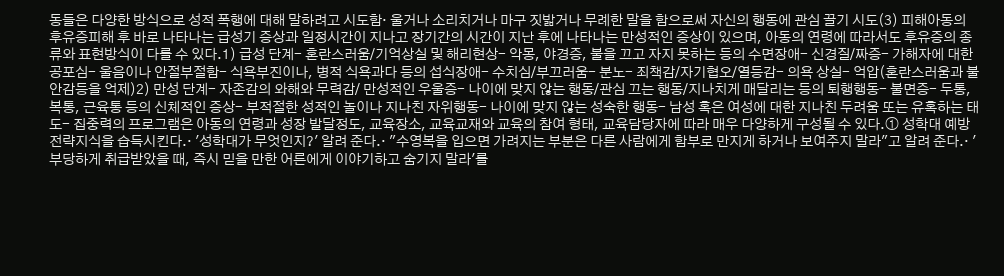동들은 다양한 방식으로 성적 폭행에 대해 말하려고 시도함· 울거나 소리치거나 마구 짓밟거나 무례한 말을 함으로써 자신의 행동에 관심 끌기 시도(3) 피해아동의 후유증피해 후 바로 나타나는 급성기 증상과 일정시간이 지나고 장기간의 시간이 지난 후에 나타나는 만성적인 증상이 있으며, 아동의 연령에 따라서도 후유증의 종류와 표현방식이 다를 수 있다.1) 급성 단계- 혼란스러움/기억상실 및 해리현상- 악몽, 야경증, 불을 끄고 자지 못하는 등의 수면장애- 신경질/짜증- 가해자에 대한 공포심- 울음이나 안절부절함- 식욕부진이나, 병적 식욕과다 등의 섭식장애- 수치심/부끄러움- 분노- 죄책감/자기협오/열등감- 의욕 상실- 억압(혼란스러움과 불안감등을 억제)2) 만성 단계- 자존감의 와해와 무력감/ 만성적인 우울증- 나이에 맞지 않는 행동/관심 끄는 행동/지나치게 매달리는 등의 퇴행행동- 불면증- 두통, 복통, 근육통 등의 신체적인 증상- 부적절한 성적인 놀이나 지나친 자위행동- 나이에 맞지 않는 성숙한 행동- 남성 혹은 여성에 대한 지나친 두려움 또는 유혹하는 태도- 집중력의 프로그램은 아동의 연령과 성장 발달정도, 교육장소, 교육교재와 교육의 참여 형태, 교육담당자에 따라 매우 다양하게 구성될 수 있다.① 성학대 예방 전략지식을 습득시킨다.· '성학대가 무엇인지?' 알려 준다.· "수영복을 입으면 가려지는 부분은 다른 사람에게 함부로 만지게 하거나 보여주지 말라"고 알려 준다.· '부당하게 취급받았을 때, 즉시 믿을 만한 어른에게 이야기하고 숨기지 말라'를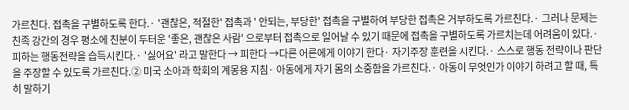가르친다. 접촉을 구별하도록 한다.· '괜찮은, 적절한' 접촉과 ' 안되는, 부당한' 접촉을 구별하여 부당한 접촉은 거부하도록 가르친다.· 그러나 문제는 친족 강간의 경우 평소에 친분이 두터운 '좋은, 괜찮은 사람' 으로부터 접촉으로 일어날 수 있기 때문에 접촉을 구별하도록 가르치는데 어려움이 있다.· 피하는 행동전략을 습득시킨다.· '싫어요' 라고 말한다 → 피한다 →다른 어른에게 이야기 한다· 자기주장 훈련을 시킨다.· 스스로 행동 전략이나 판단을 주장할 수 있도록 가르친다.② 미국 소아과 학회의 계몽용 지침· 아동에게 자기 몸의 소중함을 가르친다.· 아동이 무엇인가 이야기 하려고 할 때, 특히 말하기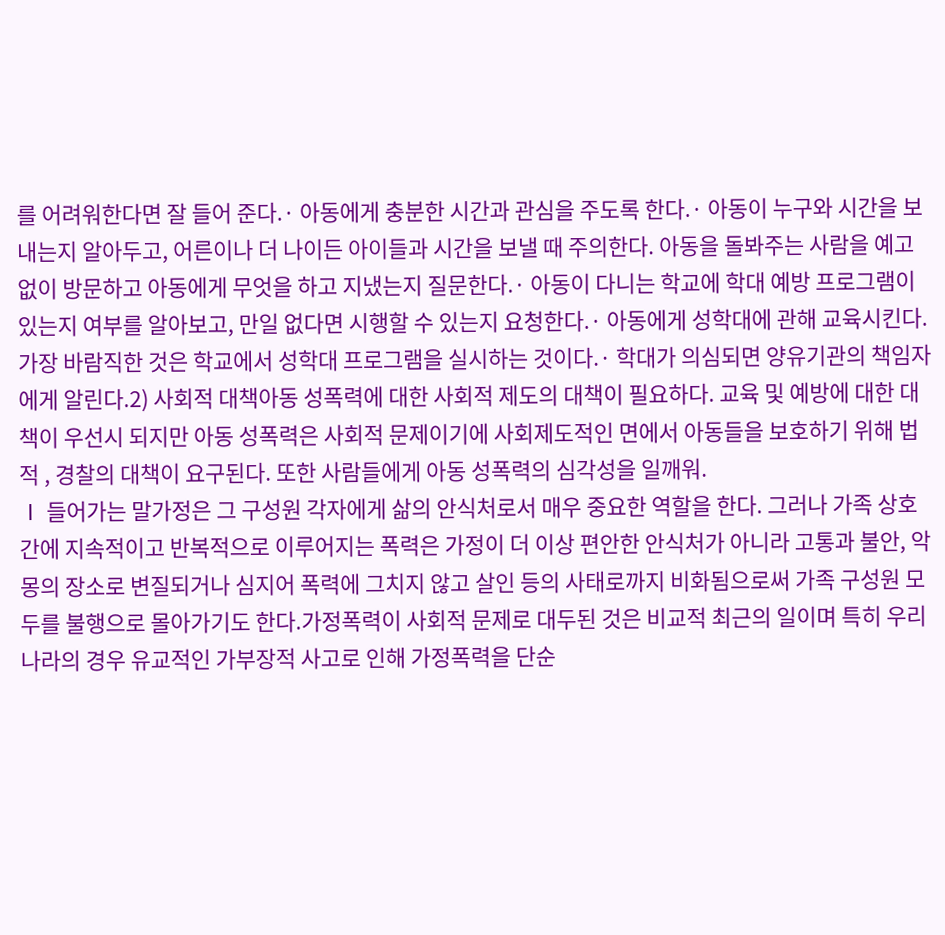를 어려워한다면 잘 들어 준다.· 아동에게 충분한 시간과 관심을 주도록 한다.· 아동이 누구와 시간을 보내는지 알아두고, 어른이나 더 나이든 아이들과 시간을 보낼 때 주의한다. 아동을 돌봐주는 사람을 예고 없이 방문하고 아동에게 무엇을 하고 지냈는지 질문한다.· 아동이 다니는 학교에 학대 예방 프로그램이 있는지 여부를 알아보고, 만일 없다면 시행할 수 있는지 요청한다.· 아동에게 성학대에 관해 교육시킨다. 가장 바람직한 것은 학교에서 성학대 프로그램을 실시하는 것이다.· 학대가 의심되면 양유기관의 책임자에게 알린다.2) 사회적 대책아동 성폭력에 대한 사회적 제도의 대책이 필요하다. 교육 및 예방에 대한 대책이 우선시 되지만 아동 성폭력은 사회적 문제이기에 사회제도적인 면에서 아동들을 보호하기 위해 법적 , 경찰의 대책이 요구된다. 또한 사람들에게 아동 성폭력의 심각성을 일깨워.
Ⅰ 들어가는 말가정은 그 구성원 각자에게 삶의 안식처로서 매우 중요한 역할을 한다. 그러나 가족 상호간에 지속적이고 반복적으로 이루어지는 폭력은 가정이 더 이상 편안한 안식처가 아니라 고통과 불안, 악몽의 장소로 변질되거나 심지어 폭력에 그치지 않고 살인 등의 사태로까지 비화됨으로써 가족 구성원 모두를 불행으로 몰아가기도 한다.가정폭력이 사회적 문제로 대두된 것은 비교적 최근의 일이며 특히 우리나라의 경우 유교적인 가부장적 사고로 인해 가정폭력을 단순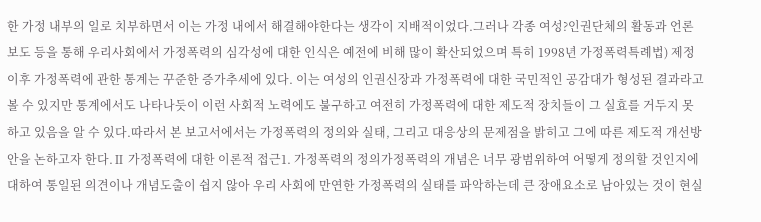한 가정 내부의 일로 치부하면서 이는 가정 내에서 해결해야한다는 생각이 지배적이었다.그러나 각종 여성?인권단체의 활동과 언론보도 등을 통해 우리사회에서 가정폭력의 심각성에 대한 인식은 예전에 비해 많이 확산되었으며 특히 1998년 가정폭력특례법) 제정이후 가정폭력에 관한 통계는 꾸준한 증가추세에 있다. 이는 여성의 인권신장과 가정폭력에 대한 국민적인 공감대가 형성된 결과라고 볼 수 있지만 통계에서도 나타나듯이 이런 사회적 노력에도 불구하고 여전히 가정폭력에 대한 제도적 장치들이 그 실효를 거두지 못하고 있음을 알 수 있다.따라서 본 보고서에서는 가정폭력의 정의와 실태, 그리고 대응상의 문제점을 밝히고 그에 따른 제도적 개선방안을 논하고자 한다.Ⅱ 가정폭력에 대한 이론적 접근1. 가정폭력의 정의가정폭력의 개념은 너무 광범위하여 어떻게 정의할 것인지에 대하여 통일된 의견이나 개념도출이 쉽지 않아 우리 사회에 만연한 가정폭력의 실태를 파악하는데 큰 장애요소로 남아있는 것이 현실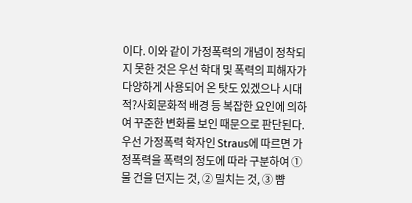이다. 이와 같이 가정폭력의 개념이 정착되지 못한 것은 우선 학대 및 폭력의 피해자가 다양하게 사용되어 온 탓도 있겠으나 시대적?사회문화적 배경 등 복잡한 요인에 의하여 꾸준한 변화를 보인 때문으로 판단된다.우선 가정폭력 학자인 Straus에 따르면 가정폭력을 폭력의 정도에 따라 구분하여 ① 물 건을 던지는 것, ② 밀치는 것, ③ 뺨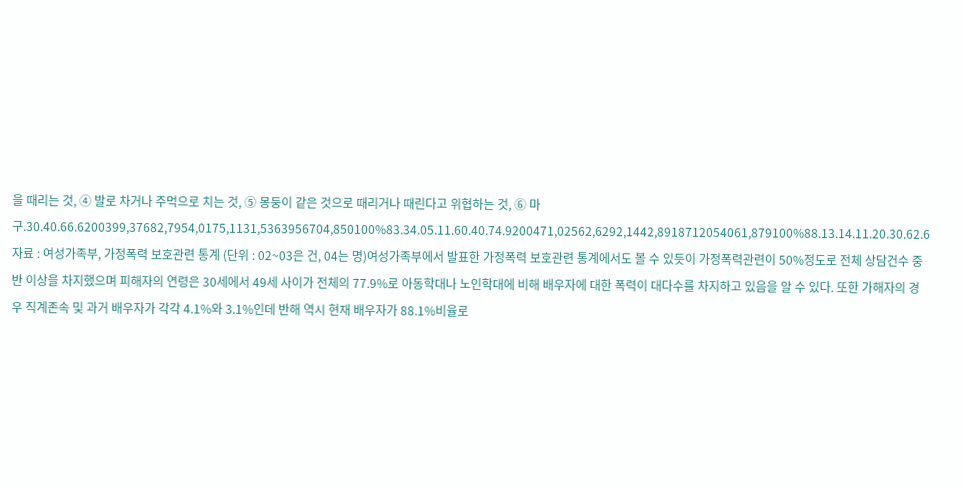을 때리는 것, ④ 발로 차거나 주먹으로 치는 것, ⑤ 몽둥이 같은 것으로 때리거나 때린다고 위협하는 것, ⑥ 마구.30.40.66.6200399,37682,7954,0175,1131,5363956704,850100%83.34.05.11.60.40.74.9200471,02562,6292,1442,8918712054061,879100%88.13.14.11.20.30.62.6자료 : 여성가족부, 가정폭력 보호관련 통계 (단위 : 02~03은 건, 04는 명)여성가족부에서 발표한 가정폭력 보호관련 통계에서도 볼 수 있듯이 가정폭력관련이 50%정도로 전체 상담건수 중 반 이상을 차지했으며 피해자의 연령은 30세에서 49세 사이가 전체의 77.9%로 아동학대나 노인학대에 비해 배우자에 대한 폭력이 대다수를 차지하고 있음을 알 수 있다. 또한 가해자의 경우 직계존속 및 과거 배우자가 각각 4.1%와 3.1%인데 반해 역시 현재 배우자가 88.1%비율로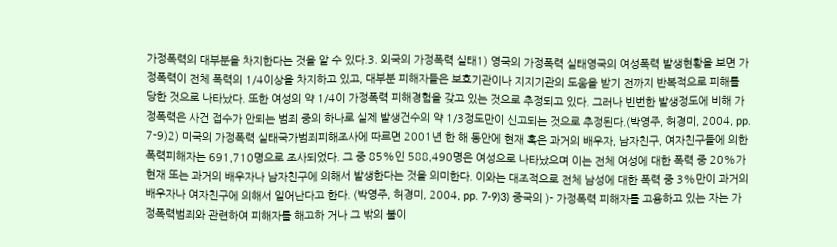가정폭력의 대부분을 차지한다는 것을 알 수 있다.3. 외국의 가정폭력 실태1) 영국의 가정폭력 실태영국의 여성폭력 발생현황을 보면 가정폭력이 전체 폭력의 1/4이상을 차지하고 있고, 대부분 피해자들은 보호기관이나 지지기관의 도움을 받기 전까지 반복적으로 피해를 당한 것으로 나타났다. 또한 여성의 약 1/4이 가정폭력 피해경험을 갖고 있는 것으로 추정되고 있다. 그러나 빈번한 발생정도에 비해 가정폭력은 사건 접수가 안되는 범죄 중의 하나로 실제 발생건수의 약 1/3정도만이 신고되는 것으로 추정된다.(박영주, 허경미, 2004, pp. 7-9)2) 미국의 가정폭력 실태국가범죄피해조사에 따르면 2001년 한 해 동안에 현재 혹은 과거의 배우자, 남자친구, 여자친구들에 의한 폭력피해자는 691,710명으로 조사되었다. 그 중 85%인 588,490명은 여성으로 나타났으며 이는 전체 여성에 대한 폭력 중 20%가 현재 또는 과거의 배우자나 남자친구에 의해서 발생한다는 것을 의미한다. 이와는 대조적으로 전체 남성에 대한 폭력 중 3%만이 과거의 배우자나 여자친구에 의해서 일어난다고 한다. (박영주, 허경미, 2004, pp. 7-9)3) 중국의 )- 가정폭력 피해자를 고용하고 있는 자는 가정폭력범죄와 관련하여 피해자를 해고하 거나 그 밖의 불이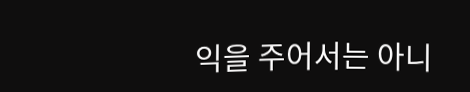익을 주어서는 아니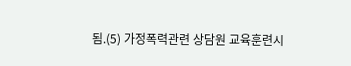됨.(5) 가정폭력관련 상담원 교육훈련시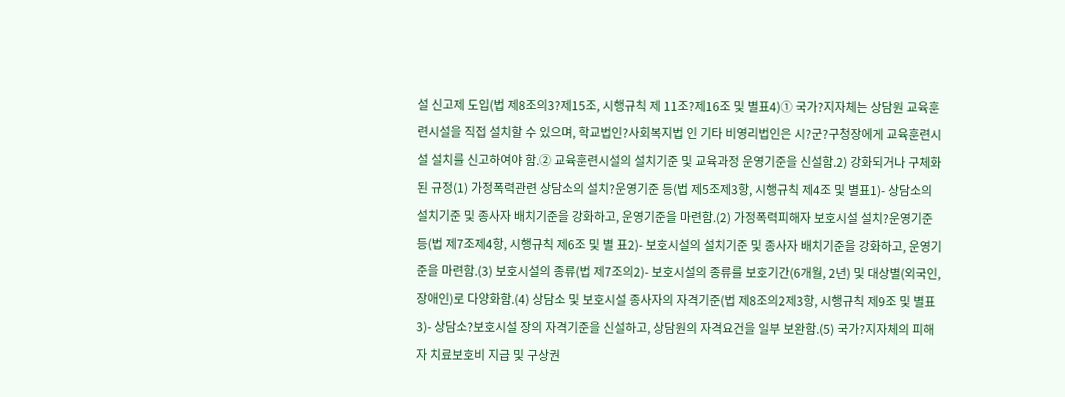설 신고제 도입(법 제8조의3?제15조, 시행규칙 제 11조?제16조 및 별표4)① 국가?지자체는 상담원 교육훈련시설을 직접 설치할 수 있으며, 학교법인?사회복지법 인 기타 비영리법인은 시?군?구청장에게 교육훈련시설 설치를 신고하여야 함.② 교육훈련시설의 설치기준 및 교육과정 운영기준을 신설함.2) 강화되거나 구체화된 규정(1) 가정폭력관련 상담소의 설치?운영기준 등(법 제5조제3항, 시행규칙 제4조 및 별표1)- 상담소의 설치기준 및 종사자 배치기준을 강화하고, 운영기준을 마련함.(2) 가정폭력피해자 보호시설 설치?운영기준 등(법 제7조제4항, 시행규칙 제6조 및 별 표2)- 보호시설의 설치기준 및 종사자 배치기준을 강화하고, 운영기준을 마련함.(3) 보호시설의 종류(법 제7조의2)- 보호시설의 종류를 보호기간(6개월, 2년) 및 대상별(외국인, 장애인)로 다양화함.(4) 상담소 및 보호시설 종사자의 자격기준(법 제8조의2제3항, 시행규칙 제9조 및 별표 3)- 상담소?보호시설 장의 자격기준을 신설하고, 상담원의 자격요건을 일부 보완함.(5) 국가?지자체의 피해자 치료보호비 지급 및 구상권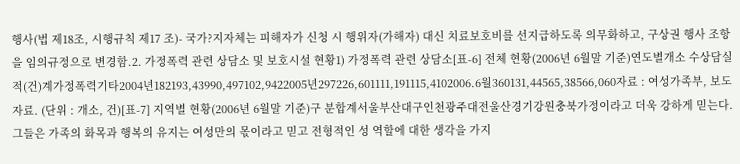행사(법 제18조, 시행규칙 제17 조)- 국가?지자체는 피해자가 신청 시 행위자(가해자) 대신 치료보호비를 선지급하도록 의무화하고, 구상권 행사 조항을 임의규정으로 변경함.2. 가정폭력 관련 상담소 및 보호시설 현황1) 가정폭력 관련 상담소[표-6] 전체 현황(2006년 6월말 기준)연도별개소 수상담실적(건)계가정폭력기타2004년182193,43990,497102,9422005년297226,601111,191115,4102006.6월360131,44565,38566,060자료 : 여성가족부, 보도자료. (단위 : 개소, 건)[표-7] 지역별 현황(2006년 6월말 기준)구 분합계서울부산대구인천광주대전울산경기강원충북가정이라고 더욱 강하게 믿는다. 그들은 가족의 화목과 행복의 유지는 여성만의 몫이라고 믿고 전형적인 성 역할에 대한 생각을 가지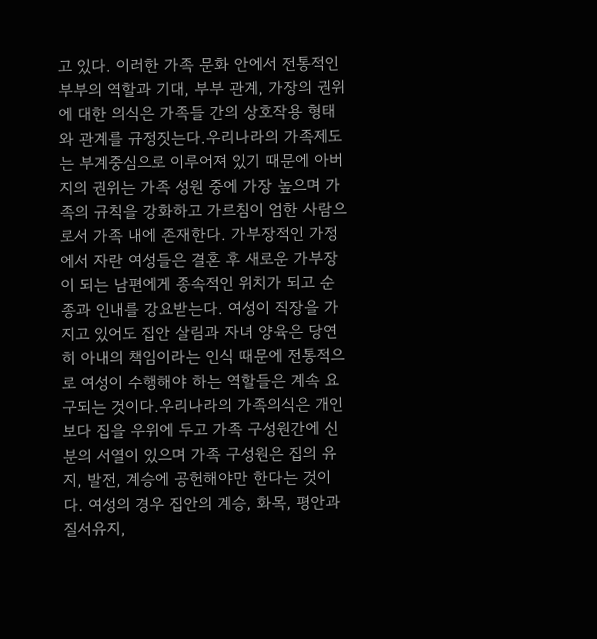고 있다. 이러한 가족 문화 안에서 전통적인 부부의 역할과 기대, 부부 관계, 가장의 권위에 대한 의식은 가족들 간의 상호작용 형태와 관계를 규정짓는다.우리나라의 가족제도는 부계중심으로 이루어져 있기 때문에 아버지의 권위는 가족 성원 중에 가장 높으며 가족의 규칙을 강화하고 가르침이 엄한 사람으로서 가족 내에 존재한다. 가부장적인 가정에서 자란 여성들은 결혼 후 새로운 가부장이 되는 남편에게 종속적인 위치가 되고 순종과 인내를 강요받는다. 여성이 직장을 가지고 있어도 집안 살림과 자녀 양육은 당연히 아내의 책임이라는 인식 때문에 전통적으로 여성이 수행해야 하는 역할들은 계속 요구되는 것이다.우리나라의 가족의식은 개인보다 집을 우위에 두고 가족 구성원간에 신분의 서열이 있으며 가족 구성원은 집의 유지, 발전, 계승에 공헌해야만 한다는 것이다. 여성의 경우 집안의 계승, 화목, 평안과 질서유지,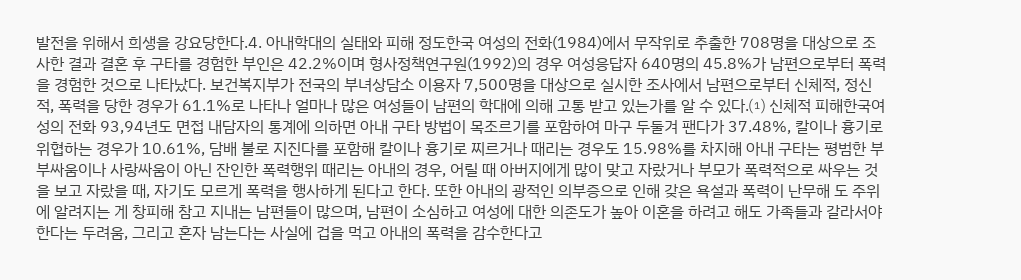발전을 위해서 희생을 강요당한다.4. 아내학대의 실태와 피해 정도한국 여성의 전화(1984)에서 무작위로 추출한 708명을 대상으로 조사한 결과 결혼 후 구타를 경험한 부인은 42.2%이며 형사정책연구원(1992)의 경우 여성응답자 640명의 45.8%가 남편으로부터 폭력을 경험한 것으로 나타났다. 보건복지부가 전국의 부녀상담소 이용자 7,500명을 대상으로 실시한 조사에서 남편으로부터 신체적, 정신적, 폭력을 당한 경우가 61.1%로 나타나 얼마나 많은 여성들이 남편의 학대에 의해 고통 받고 있는가를 알 수 있다.⑴ 신체적 피해한국여성의 전화 93,94년도 면접 내담자의 통계에 의하면 아내 구타 방법이 목조르기를 포함하여 마구 두둘겨 팬다가 37.48%, 칼이나 흉기로 위협하는 경우가 10.61%, 담배 불로 지진다를 포함해 칼이나 흉기로 찌르거나 때리는 경우도 15.98%를 차지해 아내 구타는 평범한 부부싸움이나 사랑싸움이 아닌 잔인한 폭력행위 때리는 아내의 경우, 어릴 때 아버지에게 많이 맞고 자랐거나 부모가 폭력적으로 싸우는 것을 보고 자랐을 때, 자기도 모르게 폭력을 행사하게 된다고 한다. 또한 아내의 광적인 의부증으로 인해 갖은 욕설과 폭력이 난무해 도 주위에 알려지는 게 창피해 참고 지내는 남편들이 많으며, 남편이 소심하고 여성에 대한 의존도가 높아 이혼을 하려고 해도 가족들과 갈라서야 한다는 두려움, 그리고 혼자 남는다는 사실에 겁을 먹고 아내의 폭력을 감수한다고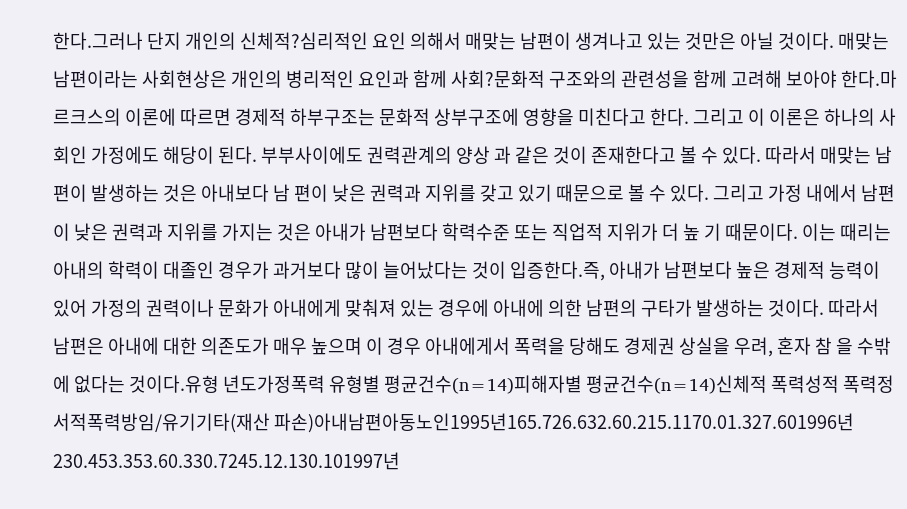한다.그러나 단지 개인의 신체적?심리적인 요인 의해서 매맞는 남편이 생겨나고 있는 것만은 아닐 것이다. 매맞는 남편이라는 사회현상은 개인의 병리적인 요인과 함께 사회?문화적 구조와의 관련성을 함께 고려해 보아야 한다.마르크스의 이론에 따르면 경제적 하부구조는 문화적 상부구조에 영향을 미친다고 한다. 그리고 이 이론은 하나의 사회인 가정에도 해당이 된다. 부부사이에도 권력관계의 양상 과 같은 것이 존재한다고 볼 수 있다. 따라서 매맞는 남편이 발생하는 것은 아내보다 남 편이 낮은 권력과 지위를 갖고 있기 때문으로 볼 수 있다. 그리고 가정 내에서 남편이 낮은 권력과 지위를 가지는 것은 아내가 남편보다 학력수준 또는 직업적 지위가 더 높 기 때문이다. 이는 때리는 아내의 학력이 대졸인 경우가 과거보다 많이 늘어났다는 것이 입증한다.즉, 아내가 남편보다 높은 경제적 능력이 있어 가정의 권력이나 문화가 아내에게 맞춰져 있는 경우에 아내에 의한 남편의 구타가 발생하는 것이다. 따라서 남편은 아내에 대한 의존도가 매우 높으며 이 경우 아내에게서 폭력을 당해도 경제권 상실을 우려, 혼자 참 을 수밖에 없다는 것이다.유형 년도가정폭력 유형별 평균건수(n=14)피해자별 평균건수(n=14)신체적 폭력성적 폭력정서적폭력방임/유기기타(재산 파손)아내남편아동노인1995년165.726.632.60.215.1170.01.327.601996년230.453.353.60.330.7245.12.130.101997년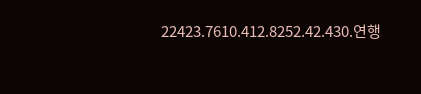22423.7610.412.8252.42.430.연행